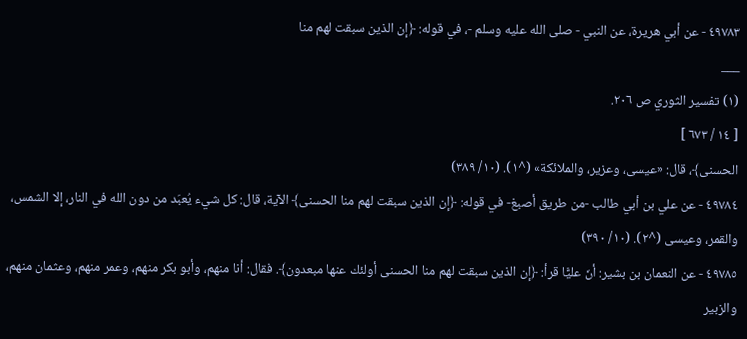٤٩٧٨٣ - عن أبي هريرة، عن النبي - صلى الله عليه وسلم -، في قوله: ﴿إن الذين سبقت لهم منا
___
(١) تفسير الثوري ص ٢٠٦.
[ ١٤ / ٦٧٣ ]
الحسنى﴾، قال: «عيسى، وعزير، والملائكة» (^١). (١٠/ ٣٨٩)
٤٩٧٨٤ - عن علي بن أبي طالب -من طريق أصبغ- في قوله: ﴿إن الذين سبقت لهم منا الحسنى﴾ الآية، قال: كل شيء يُعبَد من دون الله في النار، إلا الشمس، والقمر، وعيسى (^٢). (١٠/ ٣٩٠)
٤٩٧٨٥ - عن النعمان بن بشير: أنّ عليًّا قرأ: ﴿إن الذين سبقت لهم منا الحسنى أولئك عنها مبعدون﴾. فقال: أنا منهم، وأبو بكر منهم، وعمر منهم، وعثمان منهم، والزبير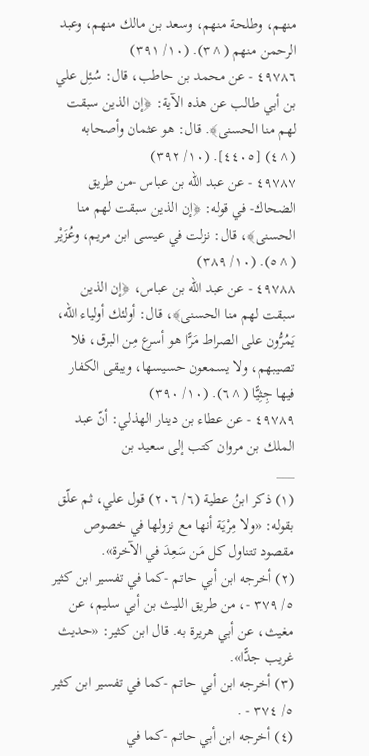منهم، وطلحة منهم، وسعد بن مالك منهم، وعبد الرحمن منهم (^٣). (١٠/ ٣٩١)
٤٩٧٨٦ - عن محمد بن حاطب، قال: سُئِل علي بن أبي طالب عن هذه الآية: ﴿إن الذين سبقت لهم منا الحسنى﴾. قال: هو عثمان وأصحابه (^٤) [٤٤٠٥]. (١٠/ ٣٩٢)
٤٩٧٨٧ - عن عبد الله بن عباس -من طريق الضحاك- في قوله: ﴿إن الذين سبقت لهم منا الحسنى﴾، قال: نزلت في عيسى ابن مريم، وعُزَيْر (^٥). (١٠/ ٣٨٩)
٤٩٧٨٨ - عن عبد الله بن عباس، ﴿إن الذين سبقت لهم منا الحسنى﴾، قال: أولئك أولياء الله، يَمُرُّون على الصراط مَرًّا هو أسرع مِن البرق، فلا تصيبهم، ولا يسمعون حسيسها، ويبقى الكفار فيها جِثِيًّا (^٦). (١٠/ ٣٩٠)
٤٩٧٨٩ - عن عطاء بن دينار الهذلي: أنّ عبد الملك بن مروان كتب إلى سعيد بن
___
(١) ذكر ابنُ عطية (٦/ ٢٠٦) قول علي، ثم علّق بقوله: «ولا مِرْيَة أنها مع نزولها في خصوص مقصود تتناول كل مَن سَعِدَ في الآخرة».
(٢) أخرجه ابن أبي حاتم -كما في تفسير ابن كثير ٥/ ٣٧٩ -، من طريق الليث بن أبي سليم، عن مغيث، عن أبي هريرة به. قال ابن كثير: «حديث غريب جدًّا».
(٣) أخرجه ابن أبي حاتم -كما في تفسير ابن كثير ٥/ ٣٧٤ - .
(٤) أخرجه ابن أبي حاتم -كما في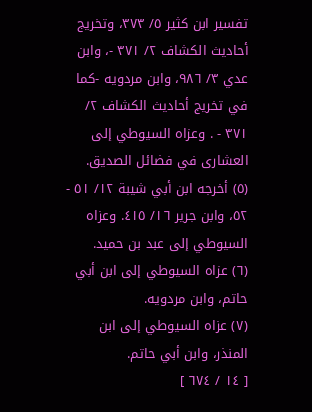تفسير ابن كثير ٥/ ٣٧٣، وتخريج أحاديث الكشاف ٢/ ٣٧١ -، وابن عدي ٣/ ٩٨٦، وابن مردويه -كما في تخريج أحاديث الكشاف ٢/ ٣٧١ - . وعزاه السيوطي إلى العشارى في فضائل الصديق.
(٥) أخرجه ابن أبي شيبة ١٢/ ٥١ - ٥٢، وابن جرير ١٦/ ٤١٥. وعزاه السيوطي إلى عبد بن حميد.
(٦) عزاه السيوطي إلى ابن أبي حاتم، وابن مردويه.
(٧) عزاه السيوطي إلى ابن المنذر، وابن أبي حاتم.
[ ١٤ / ٦٧٤ ]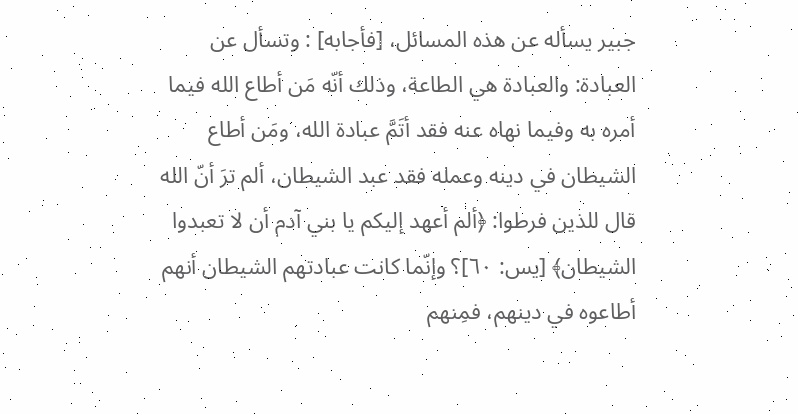جبير يسأله عن هذه المسائل، [فأجابه] : وتسأل عن العبادة: والعبادة هي الطاعة، وذلك أنّه مَن أطاع الله فيما أمره به وفيما نهاه عنه فقد أتَمَّ عبادة الله، ومَن أطاع الشيطان في دينه وعمله فقد عبد الشيطان، ألم ترَ أنّ الله قال للذين فرطوا: ﴿ألم أعهد إليكم يا بني آدم أن لا تعبدوا الشيطان﴾ [يس: ٦٠]؟ وإنّما كانت عبادتهم الشيطان أنهم أطاعوه في دينهم، فمِنهم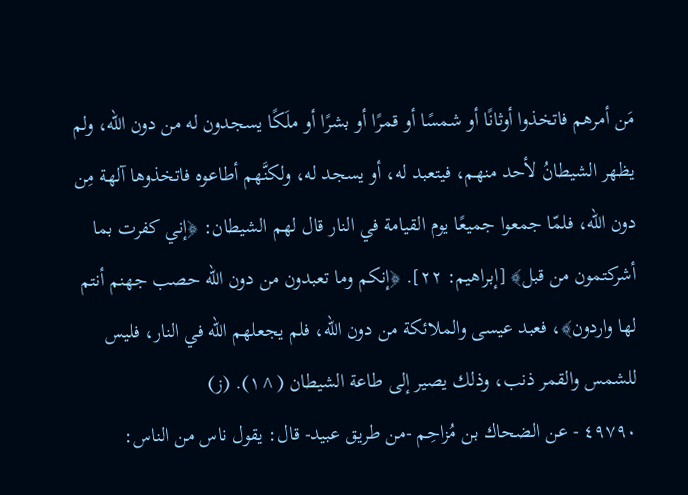مَن أمرهم فاتخذوا أوثانًا أو شمسًا أو قمرًا أو بشرًا أو ملَكًا يسجدون له من دون الله، ولم يظهر الشيطانُ لأحد منهم، فيتعبد له، أو يسجد له، ولكنَّهم أطاعوه فاتخذوها آلهة مِن دون الله، فلمّا جمعوا جميعًا يوم القيامة في النار قال لهم الشيطان: ﴿إني كفرت بما أشركتمون من قبل﴾ [إبراهيم: ٢٢]. ﴿إنكم وما تعبدون من دون الله حصب جهنم أنتم لها واردون﴾، فعبد عيسى والملائكة من دون الله، فلم يجعلهم الله في النار، فليس للشمس والقمر ذنب، وذلك يصير إلى طاعة الشيطان (^١). (ز)
٤٩٧٩٠ - عن الضحاك بن مُزاحِم -من طريق عبيد- قال: يقول ناس من الناس: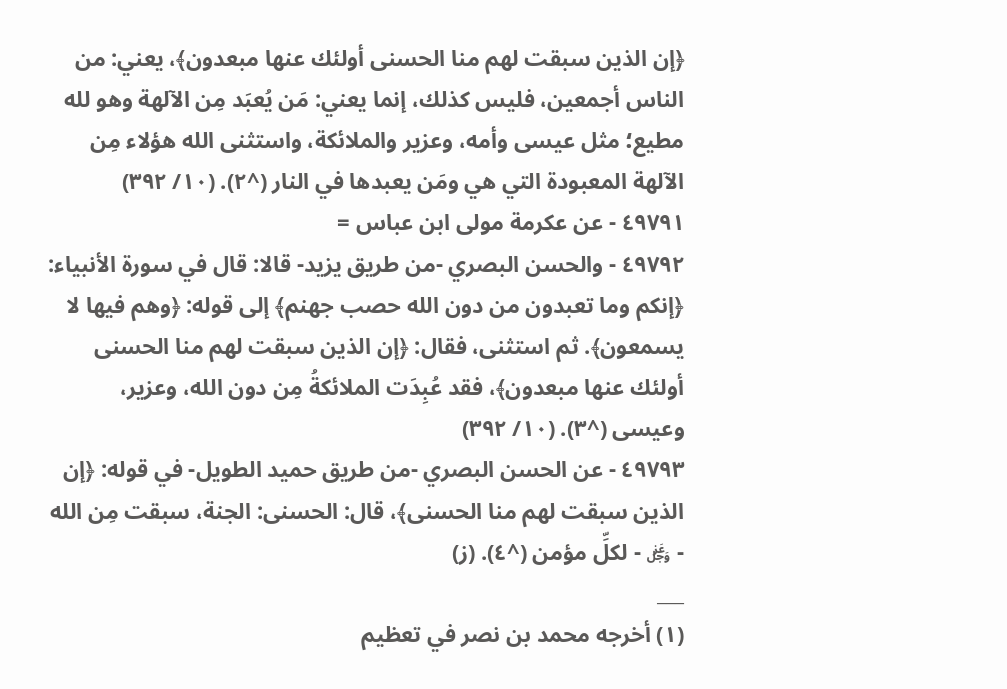﴿إن الذين سبقت لهم منا الحسنى أولئك عنها مبعدون﴾، يعني: من الناس أجمعين، فليس كذلك، إنما يعني: مَن يُعبَد مِن الآلهة وهو لله مطيع؛ مثل عيسى وأمه، وعزير والملائكة، واستثنى الله هؤلاء مِن الآلهة المعبودة التي هي ومَن يعبدها في النار (^٢). (١٠/ ٣٩٢)
٤٩٧٩١ - عن عكرمة مولى ابن عباس =
٤٩٧٩٢ - والحسن البصري -من طريق يزيد- قالا: قال في سورة الأنبياء: ﴿إنكم وما تعبدون من دون الله حصب جهنم﴾ إلى قوله: ﴿وهم فيها لا يسمعون﴾. ثم استثنى، فقال: ﴿إن الذين سبقت لهم منا الحسنى أولئك عنها مبعدون﴾، فقد عُبِدَت الملائكةُ مِن دون الله، وعزير، وعيسى (^٣). (١٠/ ٣٩٢)
٤٩٧٩٣ - عن الحسن البصري -من طريق حميد الطويل- في قوله: ﴿إن الذين سبقت لهم منا الحسنى﴾، قال: الحسنى: الجنة، سبقت مِن الله - ﷿ - لكلِّ مؤمن (^٤). (ز)
___
(١) أخرجه محمد بن نصر في تعظيم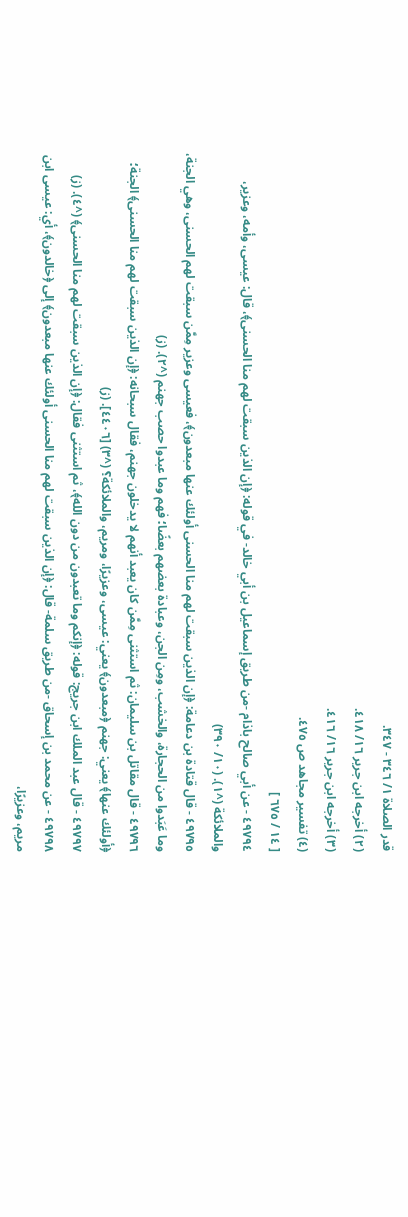قدر الصلاة ١/ ٣٤٦ - ٣٤٧.
(٢) أخرجه ابن جرير ١٦/ ٤١٨.
(٣) أخرجه ابن جرير ١٦/ ٤١٦.
(٤) تفسير مجاهد ص ٤٧٥.
[ ١٤ / ٦٧٥ ]
٤٩٧٩٤ - عن أبي صالح باذام -من طريق إسماعيل بن أبي خالد- في قوله: ﴿إن الذين سبقت لهم منا الحسنى﴾، قال: عيسى، وأمه، وعزير، والملائكة (^١). (١٠/ ٣٩٠)
٤٩٧٩٥ - قال قتادة بن دعامة: ﴿إن الذين سبقت لهم منا الحسنى أولئك عنها مبعدون﴾، فعيسى وعزير مِمَّن سبقت لهم الحسنى، وهي الجنة، وما عَبَدوا من الحجارة، والخشب، ومِن الجن، وعبادة بعضهم بعضًا؛ فهم وما عبدوا حصب جهنم (^٢). (ز)
٤٩٧٩٦ - قال مقاتل بن سليمان: ثم استثنى مِمَّن كان يعبد أنهم لا يدخلون جهنم، فقال سبحانه: ﴿إن الذين سبقت لهم منا الحسنى﴾ الجنة؛ ﴿أولئك عنها﴾ يعني: جهنم ﴿مبعدون﴾ يعني: عيسى، وعزيرًا، ومريم، والملائكة؟ (^٣) [٤٤٠٦]. (ز)
٤٩٧٩٧ - قال عبد الملك ابن جريج: قوله: ﴿إنكم وما تعبدون من دون الله﴾، ثم استثنى فقال: ﴿إن الذين سبقت لهم منا الحسنى﴾ (^٤). (ز)
٤٩٧٩٨ - عن محمد بن إسحاق -من طريق سلمة- قال: ﴿إن الذين سبقت لهم منا الحسنى أولئك عنها مبعدون﴾ إلى ﴿خالدون﴾، أي: عيسى ابن مريم، وعزيرًا،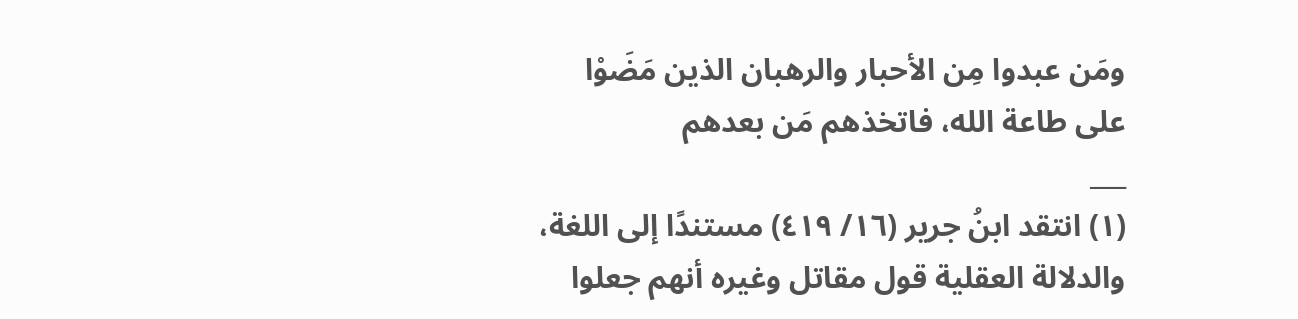ومَن عبدوا مِن الأحبار والرهبان الذين مَضَوْا على طاعة الله، فاتخذهم مَن بعدهم
___
(١) انتقد ابنُ جرير (١٦/ ٤١٩) مستندًا إلى اللغة، والدلالة العقلية قول مقاتل وغيره أنهم جعلوا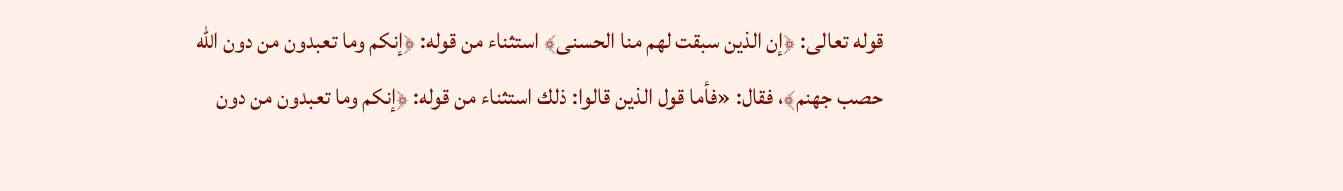قوله تعالى: ﴿إن الذين سبقت لهم منا الحسنى﴾ استثناء من قوله: ﴿إنكم وما تعبدون من دون الله حصب جهنم﴾، فقال: «فأما قول الذين قالوا: ذلك استثناء من قوله: ﴿إنكم وما تعبدون من دون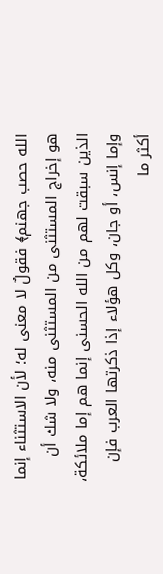الله حصب جهنم﴾ فقولٌ لا معنى له؛ لأن الاستثناء إنما هو إخراج المستثنى من المستثنى منه، ولا شك أن الذين سبقت لهم من الله الحسنى إنما هم إما ملائكة، وإما إنس، أو جان، وكل هؤلاء إذا ذكرتها العرب فإن أكثر ما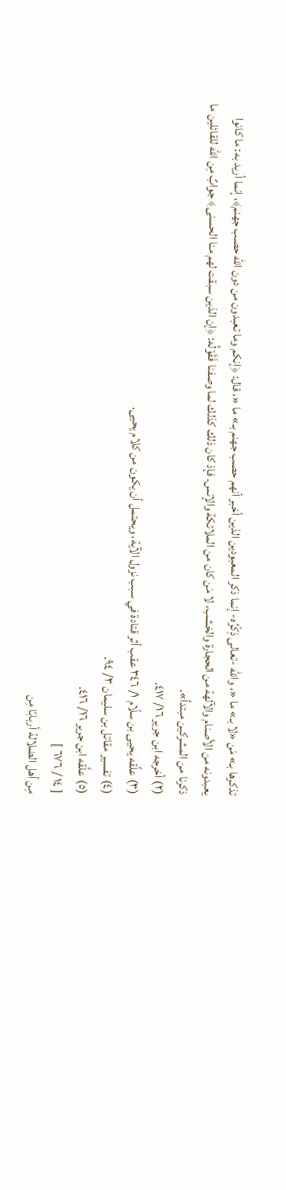تذكرها بـ» مَن «لا بـ» ما «، والله -تعالى ذِكْرُه- إنما ذكر المعبودين الذين أخبر أنهم حصب جهنم بـ» ما «، قال: ﴿إنكم وما تعبدون من دون الله حصب جهنم﴾، إنما أريد به: ما كانوا يعبدونه من الأصنام والآلهة من الحجارة والخشب، لا مَن كان من الملائكة والإنس. فإذ كان ذلك كذلك لما وصفنا فَقَوْلُه: ﴿إن الذين سبقت لهم منا الحسنى﴾ جوابٌ مِن الله للقائلين ما ذكرنا من المشركين مبتدأ».
(٢) أخرجه ابن جرير ١٦/ ٤١٧.
(٣) علَّقه يحيى بن سلّام ١/ ٣٤٦ عقب أثر قتادة في سبب نزول الآية، ويحتمل أن يكون من كلام يحيى.
(٤) تفسير مقاتل بن سليمان ٣/ ٩٤.
(٥) علَّقه ابن جرير ١٦/ ٤١٦.
[ ١٤ / ٦٧٦ ]
مِن أهل الضلالة أربابًا مِن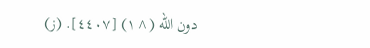دون الله (^١) [٤٤٠٧]. (ز)